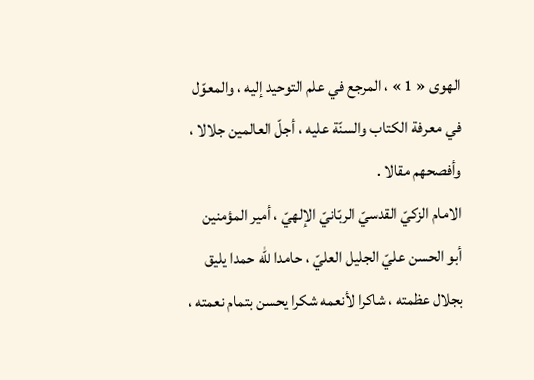الهوى « 1 » ، المرجع في علم التوحيد إليه ، والمعوّل في معرفة الكتاب والسنّة عليه ، أجلّ العالمين جلالا ، وأفصحهم مقالا .
الامام الزكيّ القدسيّ الربّانيّ الإلهيّ ، أمير المؤمنين أبو الحسن عليّ الجليل العليّ ، حامدا للّه حمدا يليق بجلال عظمته ، شاكرا لأنعمه شكرا يحسن بتمام نعمته ،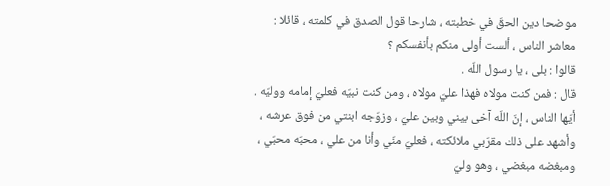موضحا دين الحقّ في خطبته ، شارحا قول الصدق في كلمته ، قائلا :
معاشر الناس ، ألست أولى منكم بأنفسكم ؟
قالوا : بلى ، يا رسول اللّه .
قال : فمن كنت مولاه فهذا عليّ مولاه ، ومن كنت نبيّه فعليّ إمامه ووليّه .
أيّها الناس ، إنّ اللّه آخى بيني وبين عليّ ، وزوّجه ابنتي من فوق عرشه ، وأشهد على ذلك مقرّبي ملائكته ، فعليّ منّي وأنا من علي ، محبّه محبّي ، ومبغضه مبغضي ، وهو وليّ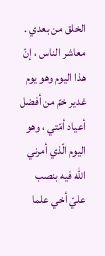الخلق من بعدي .
معاشر الناس ، إنّ هذا اليوم وهو يوم غدير خمّ من أفضل أعياد أمّتي ، وهو اليوم الّذي أمرني اللّه فيه بنصب عليّ أخي علما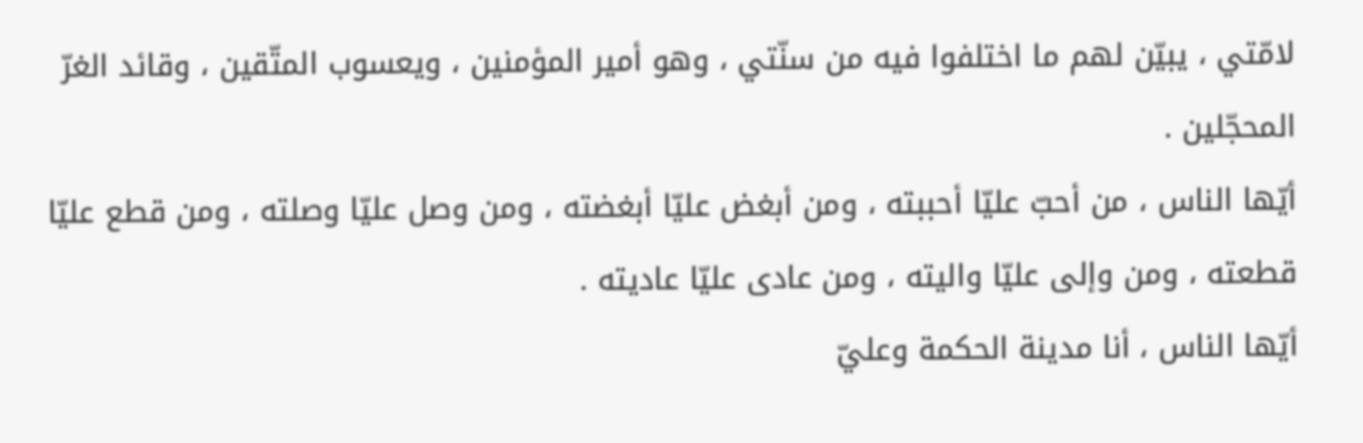لامّتي ، يبيّن لهم ما اختلفوا فيه من سنّتي ، وهو أمير المؤمنين ، ويعسوب المتّقين ، وقائد الغرّ المحجّلين .
أيّها الناس ، من أحبّ عليّا أحببته ، ومن أبغض عليّا أبغضته ، ومن وصل عليّا وصلته ، ومن قطع عليّا قطعته ، ومن وإلى عليّا واليته ، ومن عادى عليّا عاديته .
أيّها الناس ، أنا مدينة الحكمة وعليّ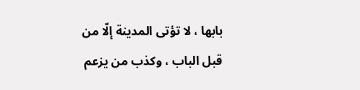بابها ، لا تؤتى المدينة إلّا من قبل الباب ، وكذب من يزعم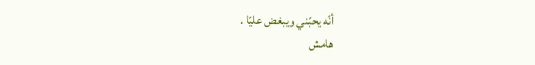أنّه يحبّني ويبغض عليّا .
هامش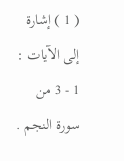( 1 ) إشارة إلى الآيات : 1 - 3 من سورة النجم .